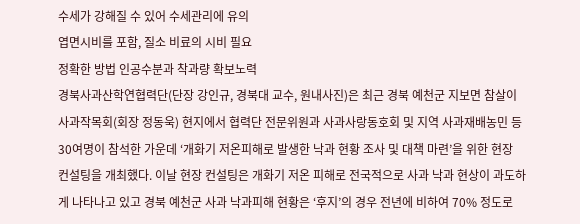수세가 강해질 수 있어 수세관리에 유의
엽면시비를 포함, 질소 비료의 시비 필요
정확한 방법 인공수분과 착과량 확보노력
경북사과산학연협력단(단장 강인규, 경북대 교수, 원내사진)은 최근 경북 예천군 지보면 참살이사과작목회(회장 정동욱) 현지에서 협력단 전문위원과 사과사랑동호회 및 지역 사과재배농민 등 30여명이 참석한 가운데 ‘개화기 저온피해로 발생한 낙과 현황 조사 및 대책 마련’을 위한 현장 컨설팅을 개최했다. 이날 현장 컨설팅은 개화기 저온 피해로 전국적으로 사과 낙과 현상이 과도하게 나타나고 있고 경북 예천군 사과 낙과피해 현황은 ‘후지’의 경우 전년에 비하여 70% 정도로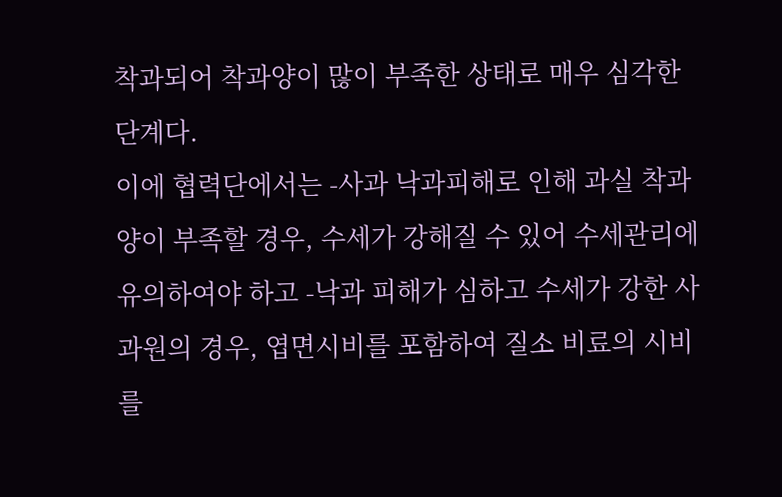착과되어 착과양이 많이 부족한 상태로 매우 심각한 단계다.
이에 협력단에서는 -사과 낙과피해로 인해 과실 착과양이 부족할 경우, 수세가 강해질 수 있어 수세관리에 유의하여야 하고 -낙과 피해가 심하고 수세가 강한 사과원의 경우, 엽면시비를 포함하여 질소 비료의 시비를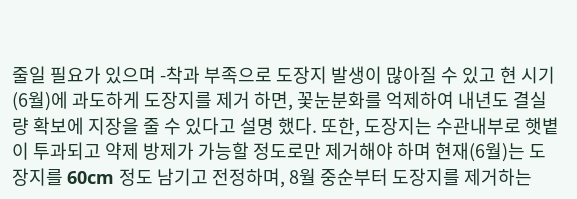줄일 필요가 있으며 -착과 부족으로 도장지 발생이 많아질 수 있고 현 시기(6월)에 과도하게 도장지를 제거 하면, 꽃눈분화를 억제하여 내년도 결실량 확보에 지장을 줄 수 있다고 설명 했다. 또한, 도장지는 수관내부로 햇볕이 투과되고 약제 방제가 가능할 정도로만 제거해야 하며 현재(6월)는 도장지를 60cm 정도 남기고 전정하며, 8월 중순부터 도장지를 제거하는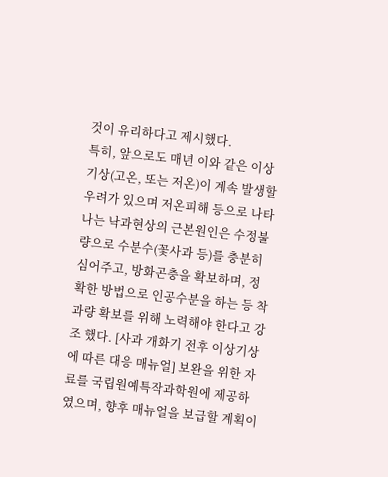것이 유리하다고 제시했다.
특히, 앞으로도 매년 이와 같은 이상기상(고온, 또는 저온)이 계속 발생할 우려가 있으며 저온피해 등으로 나타나는 낙과현상의 근본원인은 수정불량으로 수분수(꽃사과 등)를 충분히 심어주고, 방화곤충을 확보하며, 정확한 방법으로 인공수분을 하는 등 착과량 확보를 위해 노력해야 한다고 강조 했다. [사과 개화기 전후 이상기상에 따른 대응 매뉴얼] 보완을 위한 자료를 국립원예특작과학원에 제공하였으며, 향후 매뉴얼을 보급할 계획이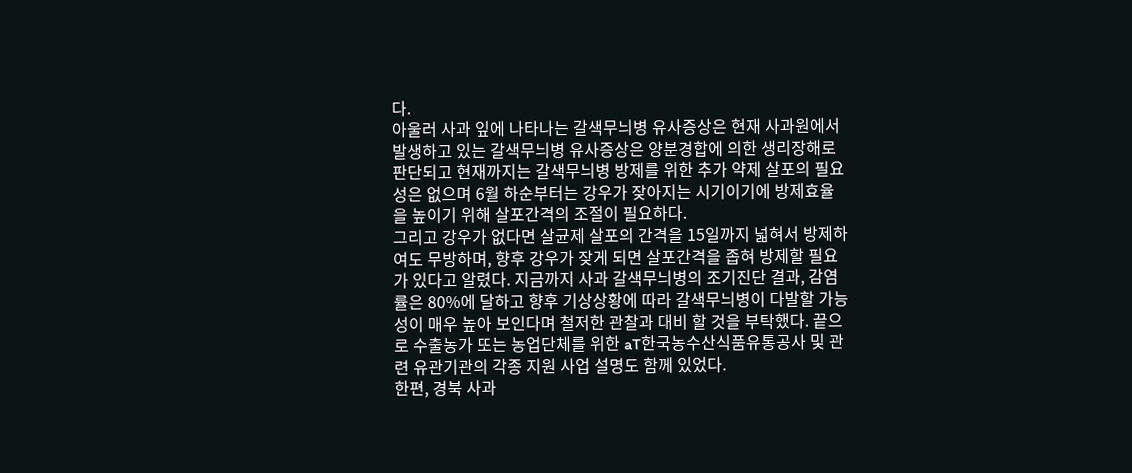다.
아울러 사과 잎에 나타나는 갈색무늬병 유사증상은 현재 사과원에서 발생하고 있는 갈색무늬병 유사증상은 양분경합에 의한 생리장해로 판단되고 현재까지는 갈색무늬병 방제를 위한 추가 약제 살포의 필요성은 없으며 6월 하순부터는 강우가 잦아지는 시기이기에 방제효율을 높이기 위해 살포간격의 조절이 필요하다.
그리고 강우가 없다면 살균제 살포의 간격을 15일까지 넓혀서 방제하여도 무방하며, 향후 강우가 잦게 되면 살포간격을 좁혀 방제할 필요가 있다고 알렸다. 지금까지 사과 갈색무늬병의 조기진단 결과, 감염률은 80%에 달하고 향후 기상상황에 따라 갈색무늬병이 다발할 가능성이 매우 높아 보인다며 철저한 관찰과 대비 할 것을 부탁했다. 끝으로 수출농가 또는 농업단체를 위한 aT한국농수산식품유통공사 및 관련 유관기관의 각종 지원 사업 설명도 함께 있었다.
한편, 경북 사과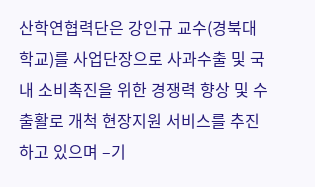산학연협력단은 강인규 교수(경북대학교)를 사업단장으로 사과수출 및 국내 소비촉진을 위한 경쟁력 향상 및 수출활로 개척 현장지원 서비스를 추진하고 있으며 –기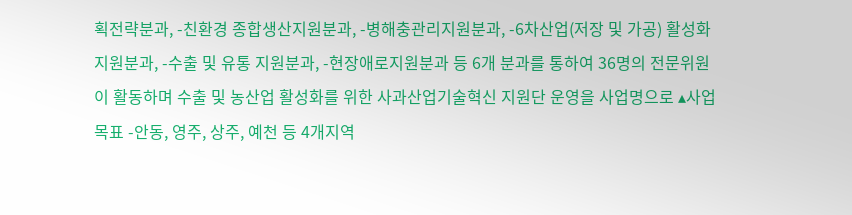획전략분과, -친환경 종합생산지원분과, -병해충관리지원분과, -6차산업(저장 및 가공) 활성화지원분과, -수출 및 유통 지원분과, -현장애로지원분과 등 6개 분과를 통하여 36명의 전문위원이 활동하며 수출 및 농산업 활성화를 위한 사과산업기술혁신 지원단 운영을 사업명으로 ▴사업목표 -안동, 영주, 상주, 예천 등 4개지역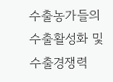수출농가들의 수출활성화 및 수출경쟁력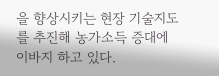을 향상시키는 현장 기술지도를 추진해 농가소득 증대에 이바지 하고 있다.